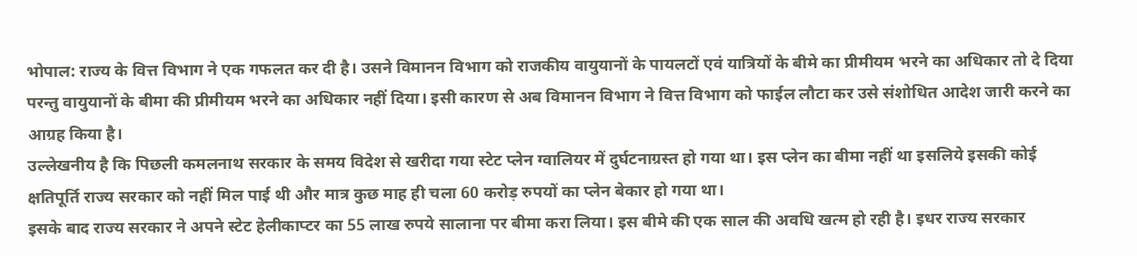भोपाल: राज्य के वित्त विभाग ने एक गफलत कर दी है। उसने विमानन विभाग को राजकीय वायुयानों के पायलटों एवं यात्रियों के बीमे का प्रीमीयम भरने का अधिकार तो दे दिया परन्तु वायुयानों के बीमा की प्रीमीयम भरने का अधिकार नहीं दिया। इसी कारण से अब विमानन विभाग ने वित्त विभाग को फाईल लौटा कर उसे संशोधित आदेश जारी करने का आग्रह किया है।
उल्लेखनीय है कि पिछली कमलनाथ सरकार के समय विदेश से खरीदा गया स्टेट प्लेन ग्वालियर में दुर्घटनाग्रस्त हो गया था। इस प्लेन का बीमा नहीं था इसलिये इसकी कोई क्षतिपूर्ति राज्य सरकार को नहीं मिल पाई थी और मात्र कुछ माह ही चला 60 करोड़ रुपयों का प्लेन बेकार हो गया था।
इसके बाद राज्य सरकार ने अपने स्टेट हेलीकाप्टर का 55 लाख रुपये सालाना पर बीमा करा लिया। इस बीमे की एक साल की अवधि खत्म हो रही है। इधर राज्य सरकार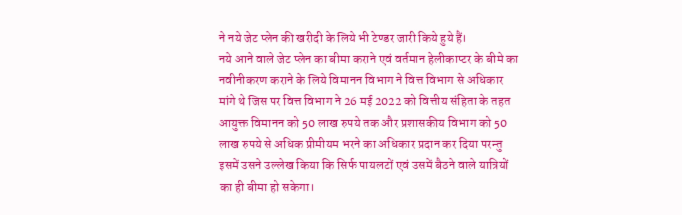ने नये जेट प्लेन की खरीदी के लिये भी टेण्डर जारी किये हुये हैं।
नये आने वाले जेट प्लेन का बीमा कराने एवं वर्तमान हेलीकाप्टर के बीमे का नवीनीकरण कराने के लिये विमानन विभाग ने वित्त विभाग से अधिकार मांगे थे जिस पर वित्त विभाग ने 26 मई 2022 को वित्तीय संहिता के तहत आयुक्त विमानन को 50 लाख रुपये तक और प्रशासकीय विभाग को 50 लाख रुपये से अधिक प्रीमीयम भरने का अधिकार प्रदान कर दिया परन्तु इसमें उसने उल्लेख किया कि सिर्फ पायलटों एवं उसमें बैठने वाले यात्रियों का ही बीमा हो सकेगा।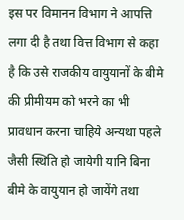इस पर विमानन विभाग ने आपत्ति लगा दी है तथा वित्त विभाग से कहा है कि उसे राजकीय वायुयानों के बीमे की प्रीमीयम को भरने का भी प्रावधान करना चाहिये अन्यथा पहले जैसी स्थिति हो जायेगी यानि बिना बीमे के वायुयान हो जायेंगे तथा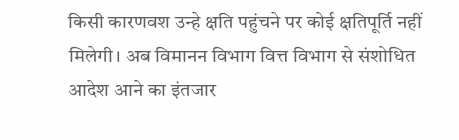किसी कारणवश उन्हे क्षति पहुंचने पर कोई क्षतिपूर्ति नहीं मिलेगी। अब विमानन विभाग वित्त विभाग से संशोधित आदेश आने का इंतजार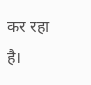कर रहा है।